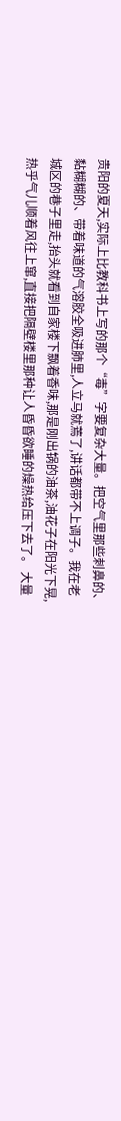贵阳的夏天,实际上比教科书上写的那个“毒”字要复杂大量。把空气里那些刺鼻的、黏糊糊的、带着味道的气溶胶全吸进肺里,人立马就蔫了,讲话都带不上调子。我在老城区的巷子里走,抬头就看到自家楼下飘着香味,那是刚出锅的油茶,油花子在阳光下晃,热乎气儿顺着风往上窜,直接把隔壁楼里那种让人昏昏欲睡的燥热给压下去了。 大量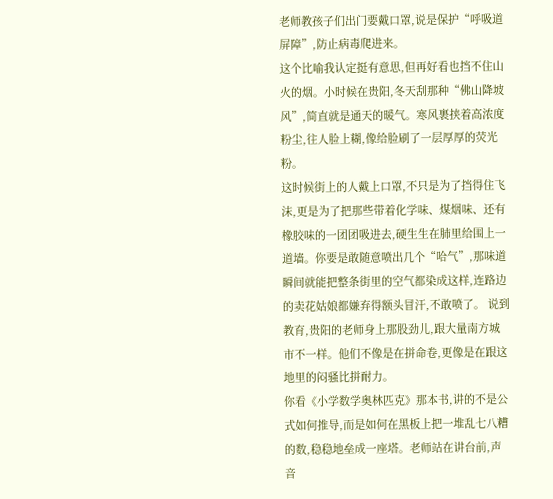老师教孩子们出门要戴口罩,说是保护“呼吸道屏障”,防止病毒爬进来。
这个比喻我认定挺有意思,但再好看也挡不住山火的烟。小时候在贵阳,冬天刮那种“佛山降坡风”,简直就是通天的暖气。寒风裹挟着高浓度粉尘,往人脸上糊,像给脸刷了一层厚厚的荧光粉。
这时候街上的人戴上口罩,不只是为了挡得住飞沫,更是为了把那些带着化学味、煤烟味、还有橡胶味的一团团吸进去,硬生生在肺里给围上一道墙。你要是敢随意喷出几个“哈气”,那味道瞬间就能把整条街里的空气都染成这样,连路边的卖花姑娘都嫌弃得额头冒汗,不敢喷了。 说到教育,贵阳的老师身上那股劲儿,跟大量南方城市不一样。他们不像是在拼命卷,更像是在跟这地里的闷骚比拼耐力。
你看《小学数学奥林匹克》那本书,讲的不是公式如何推导,而是如何在黑板上把一堆乱七八糟的数,稳稳地垒成一座塔。老师站在讲台前,声音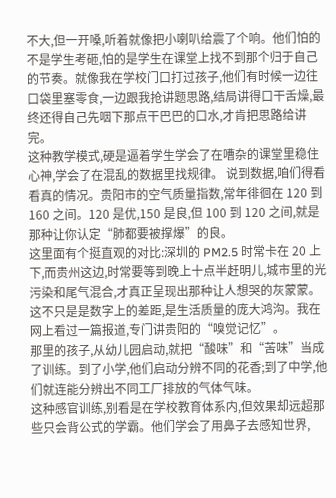不大,但一开嗓,听着就像把小喇叭给震了个响。他们怕的不是学生考砸,怕的是学生在课堂上找不到那个归于自己的节奏。就像我在学校门口打过孩子,他们有时候一边往口袋里塞零食,一边跟我抢讲题思路,结局讲得口干舌燥,最终还得自己先咽下那点干巴巴的口水,才肯把思路给讲完。
这种教学模式,硬是逼着学生学会了在嘈杂的课堂里稳住心神,学会了在混乱的数据里找规律。 说到数据,咱们得看看真的情况。贵阳市的空气质量指数,常年徘徊在 120 到 160 之间。120 是优,150 是良,但 100 到 120 之间,就是那种让你认定“肺都要被撑爆”的良。
这里面有个挺直观的对比:深圳的 PM2.5 时常卡在 20 上下,而贵州这边,时常要等到晚上十点半赶明儿,城市里的光污染和尾气混合,才真正呈现出那种让人想哭的灰蒙蒙。
这不只是是数字上的差距,是生活质量的庞大鸿沟。我在网上看过一篇报道,专门讲贵阳的“嗅觉记忆”。
那里的孩子,从幼儿园启动,就把“酸味”和“苦味”当成了训练。到了小学,他们启动分辨不同的花香;到了中学,他们就连能分辨出不同工厂排放的气体气味。
这种感官训练,别看是在学校教育体系内,但效果却远超那些只会背公式的学霸。他们学会了用鼻子去感知世界,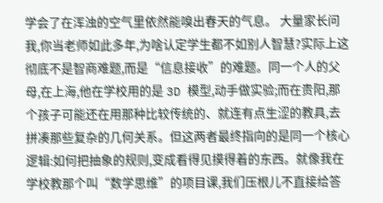学会了在浑浊的空气里依然能嗅出春天的气息。 大量家长问我,你当老师如此多年,为啥认定学生都不如别人智慧?实际上这彻底不是智商难题,而是“信息接收”的难题。同一个人的父母,在上海,他在学校用的是 3D 模型,动手做实验;而在贵阳,那个孩子可能还在用那种比较传统的、就连有点生涩的教具,去拼凑那些复杂的几何关系。但这两者最终指向的是同一个核心逻辑:如何把抽象的规则,变成看得见摸得着的东西。就像我在学校教那个叫“数学思维”的项目课,我们压根儿不直接给答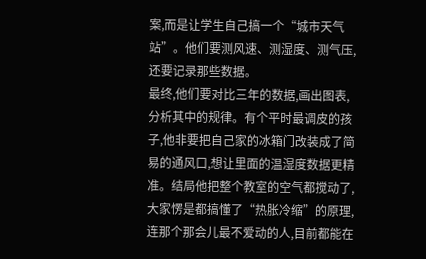案,而是让学生自己搞一个“城市天气站”。他们要测风速、测湿度、测气压,还要记录那些数据。
最终,他们要对比三年的数据,画出图表,分析其中的规律。有个平时最调皮的孩子,他非要把自己家的冰箱门改装成了简易的通风口,想让里面的温湿度数据更精准。结局他把整个教室的空气都搅动了,大家愣是都搞懂了“热胀冷缩”的原理,连那个那会儿最不爱动的人,目前都能在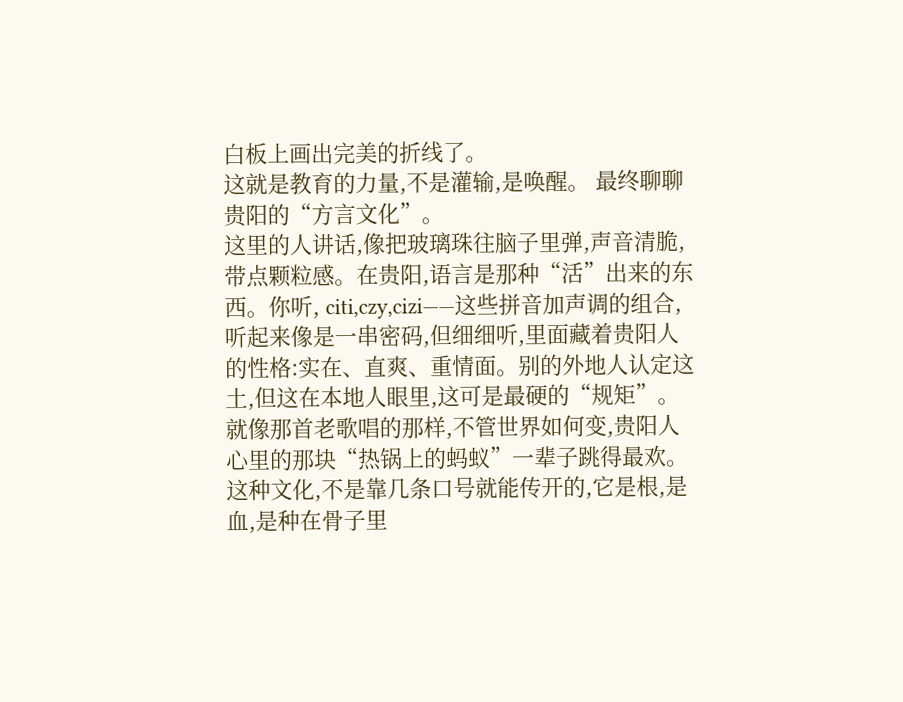白板上画出完美的折线了。
这就是教育的力量,不是灌输,是唤醒。 最终聊聊贵阳的“方言文化”。
这里的人讲话,像把玻璃珠往脑子里弹,声音清脆,带点颗粒感。在贵阳,语言是那种“活”出来的东西。你听, citi,czy,cizi——这些拼音加声调的组合,听起来像是一串密码,但细细听,里面藏着贵阳人的性格:实在、直爽、重情面。别的外地人认定这土,但这在本地人眼里,这可是最硬的“规矩”。就像那首老歌唱的那样,不管世界如何变,贵阳人心里的那块“热锅上的蚂蚁”一辈子跳得最欢。
这种文化,不是靠几条口号就能传开的,它是根,是血,是种在骨子里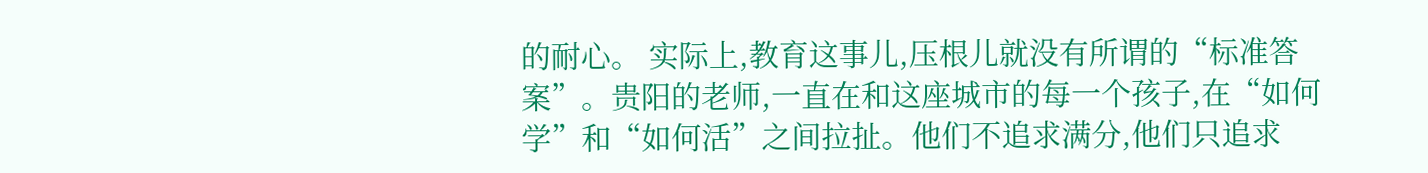的耐心。 实际上,教育这事儿,压根儿就没有所谓的“标准答案”。贵阳的老师,一直在和这座城市的每一个孩子,在“如何学”和“如何活”之间拉扯。他们不追求满分,他们只追求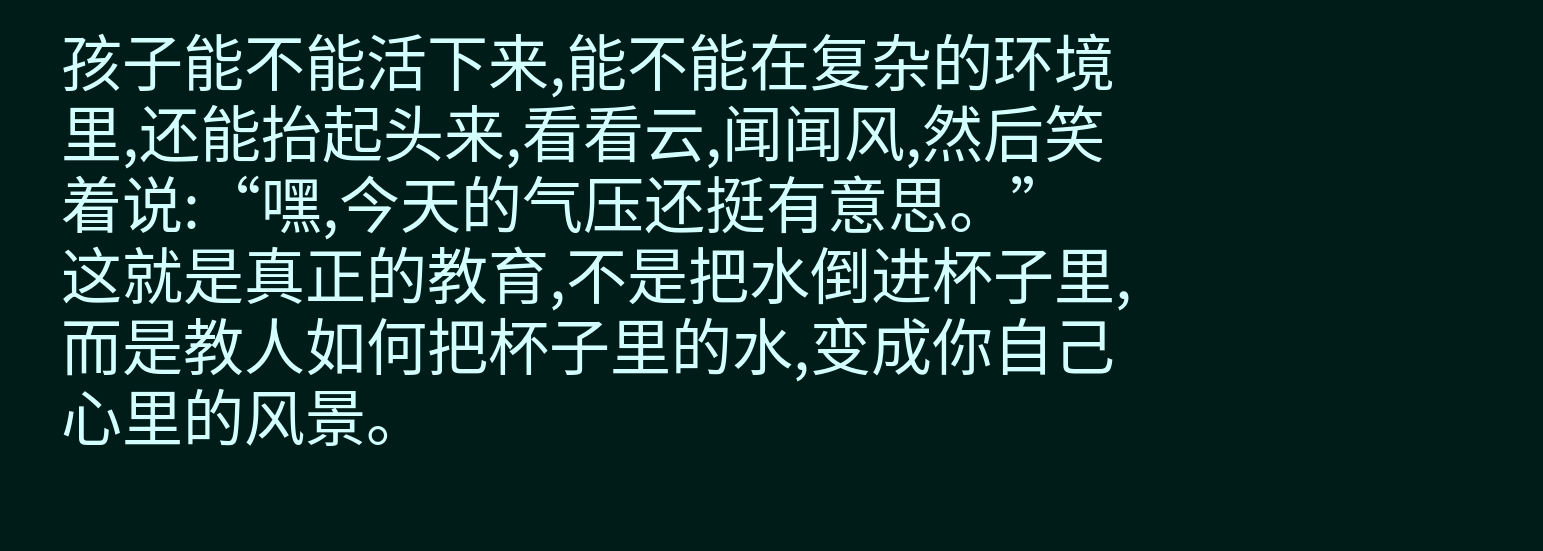孩子能不能活下来,能不能在复杂的环境里,还能抬起头来,看看云,闻闻风,然后笑着说:“嘿,今天的气压还挺有意思。” 这就是真正的教育,不是把水倒进杯子里,而是教人如何把杯子里的水,变成你自己心里的风景。